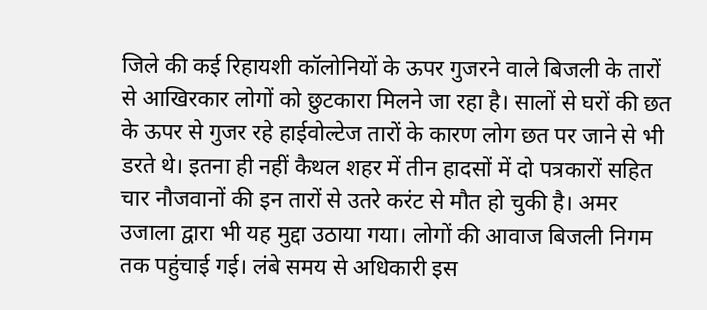जिले की कई रिहायशी कॉलोनियों के ऊपर गुजरने वाले बिजली के तारों से आखिरकार लोगों को छुटकारा मिलने जा रहा है। सालों से घरों की छत के ऊपर से गुजर रहे हाईवोल्टेज तारों के कारण लोग छत पर जाने से भी डरते थे। इतना ही नहीं कैथल शहर में तीन हादसों में दो पत्रकारों सहित चार नौजवानों की इन तारों से उतरे करंट से मौत हो चुकी है। अमर उजाला द्वारा भी यह मुद्दा उठाया गया। लोगों की आवाज बिजली निगम तक पहुंचाई गई। लंबे समय से अधिकारी इस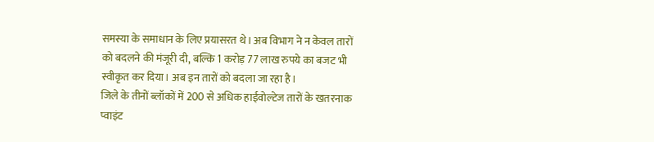समस्या के समाधान के लिए प्रयासरत थे। अब विभाग ने न केवल तारों को बदलने की मंजूरी दी, बल्कि 1 करोड़ 77 लाख रुपये का बजट भी स्वीकृत कर दिया। अब इन तारों को बदला जा रहा है।
जिले के तीनों ब्लॉकों में 200 से अधिक हाईवोल्टेज तारों के खतरनाक प्वाइंट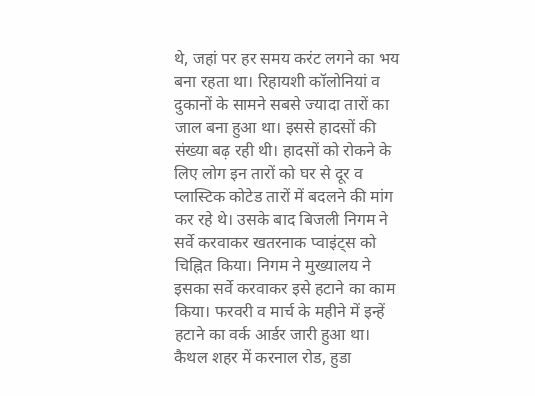थे, जहां पर हर समय करंट लगने का भय बना रहता था। रिहायशी कॉलोनियां व दुकानों के सामने सबसे ज्यादा तारों का जाल बना हुआ था। इससे हादसों की संख्या बढ़ रही थी। हादसों को रोकने के लिए लोग इन तारों को घर से दूर व प्लास्टिक कोटेड तारों में बदलने की मांग कर रहे थे। उसके बाद बिजली निगम ने सर्वे करवाकर खतरनाक प्वाइंट्स को चिह्नित किया। निगम ने मुख्यालय ने इसका सर्वे करवाकर इसे हटाने का काम किया। फरवरी व मार्च के महीने में इन्हें हटाने का वर्क आर्डर जारी हुआ था।
कैथल शहर में करनाल रोड, हुडा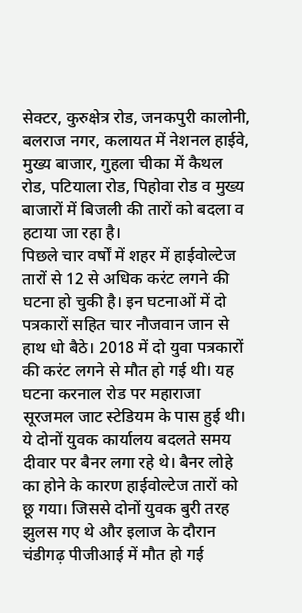सेक्टर, कुरुक्षेत्र रोड, जनकपुरी कालोनी, बलराज नगर, कलायत में नेशनल हाईवे, मुख्य बाजार, गुहला चीका में कैथल रोड, पटियाला रोड, पिहोवा रोड व मुख्य बाजारों में बिजली की तारों को बदला व हटाया जा रहा है।
पिछले चार वर्षों में शहर में हाईवोल्टेज तारों से 12 से अधिक करंट लगने की घटना हो चुकी है। इन घटनाओं में दो पत्रकारों सहित चार नौजवान जान से हाथ धो बैठे। 2018 में दो युवा पत्रकारों की करंट लगने से मौत हो गई थी। यह घटना करनाल रोड पर महाराजा सूरजमल जाट स्टेडियम के पास हुई थी। ये दोनों युवक कार्यालय बदलते समय दीवार पर बैनर लगा रहे थे। बैनर लोहे का होने के कारण हाईवोल्टेज तारों को छू गया। जिससे दोनों युवक बुरी तरह झुलस गए थे और इलाज के दौरान चंडीगढ़ पीजीआई में मौत हो गई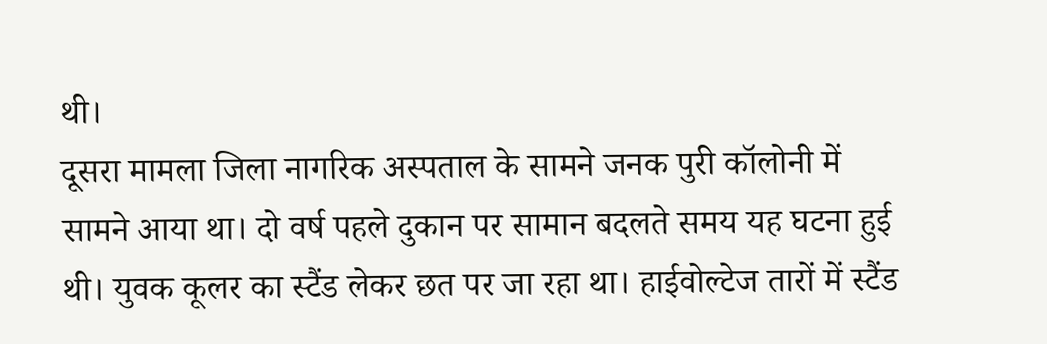थी।
दूसरा मामला जिला नागरिक अस्पताल के सामने जनक पुरी कॉलोनी में सामने आया था। दो वर्ष पहले दुकान पर सामान बदलते समय यह घटना हुई थी। युवक कूलर का स्टैंड लेकर छत पर जा रहा था। हाईवोल्टेज तारों में स्टैंड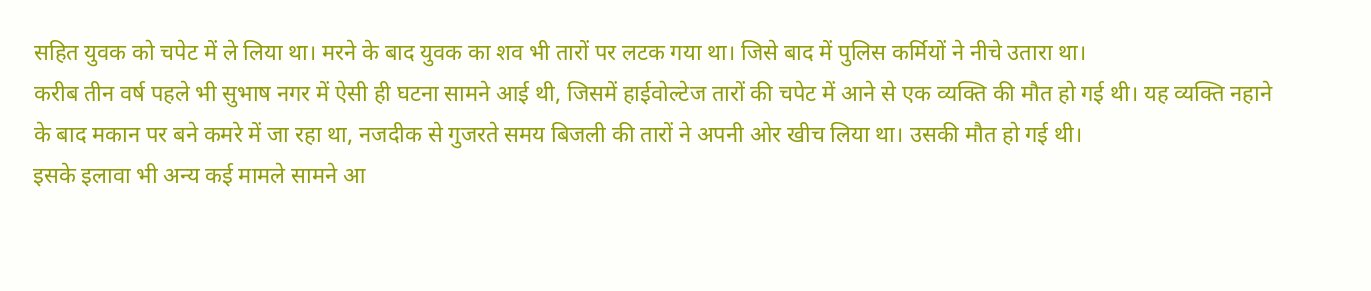सहित युवक को चपेट में ले लिया था। मरने के बाद युवक का शव भी तारों पर लटक गया था। जिसे बाद में पुलिस कर्मियों ने नीचे उतारा था।
करीब तीन वर्ष पहले भी सुभाष नगर में ऐसी ही घटना सामने आई थी, जिसमें हाईवोल्टेज तारों की चपेट में आने से एक व्यक्ति की मौत हो गई थी। यह व्यक्ति नहाने के बाद मकान पर बने कमरे में जा रहा था, नजदीक से गुजरते समय बिजली की तारों ने अपनी ओर खीच लिया था। उसकी मौत हो गई थी।
इसके इलावा भी अन्य कई मामले सामने आ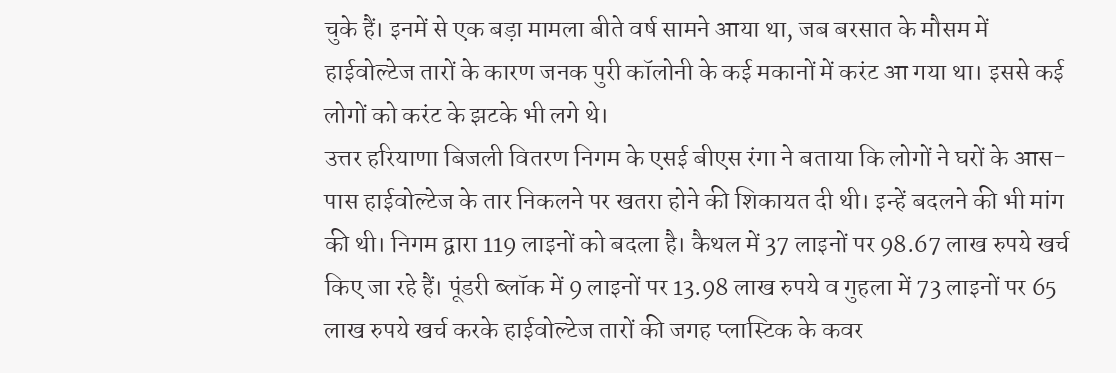चुके हैं। इनमें से एक बड़ा मामला बीते वर्ष सामने आया था, जब बरसात के मौसम में हाईवोल्टेज तारों के कारण जनक पुरी कॉलोनी के कई मकानों में करंट आ गया था। इससे कई लोगों को करंट के झटके भी लगे थे।
उत्तर हरियाणा बिजली वितरण निगम के एसई बीएस रंगा ने बताया कि लोगों ने घरों के आस-पास हाईवोल्टेज के तार निकलने पर खतरा होने की शिकायत दी थी। इन्हें बदलने की भी मांग की थी। निगम द्वारा 119 लाइनों को बदला है। कैथल में 37 लाइनों पर 98.67 लाख रुपये खर्च किए जा रहे हैं। पूंडरी ब्लॉक में 9 लाइनों पर 13.98 लाख रुपये व गुहला में 73 लाइनों पर 65 लाख रुपये खर्च करके हाईवोल्टेज तारों की जगह प्लास्टिक के कवर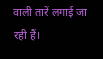वाली तारें लगाई जा रही हैं।